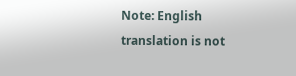Note: English translation is not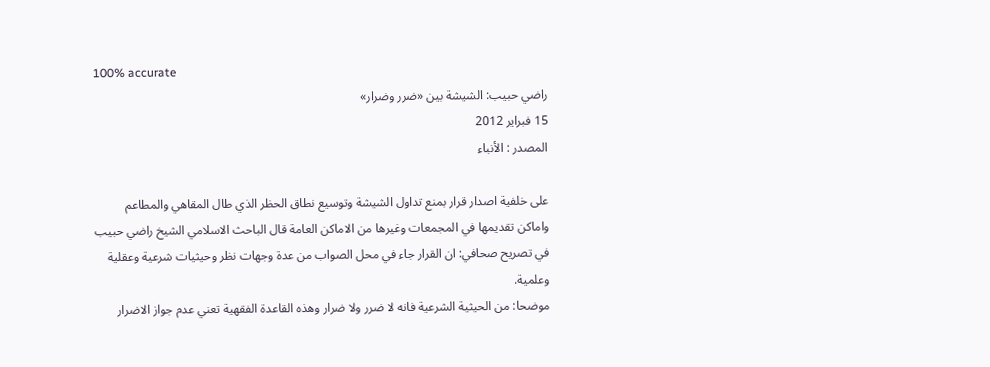100% accurate
راضي حبيب: الشيشة بين «ضرر وضرار»
15 فبراير 2012
المصدر : الأنباء

على خلفية اصدار قرار بمنع تداول الشيشة وتوسيع نطاق الحظر الذي طال المقاهي والمطاعم واماكن تقديمها في المجمعات وغيرها من الاماكن العامة قال الباحث الاسلامي الشيخ راضي حبيب في تصريح صحافي: ان القرار جاء في محل الصواب من عدة وجهات نظر وحيثيات شرعية وعقلية وعلمية.
موضحا: من الحيثية الشرعية فانه لا ضرر ولا ضرار وهذه القاعدة الفقهية تعني عدم جواز الاضرار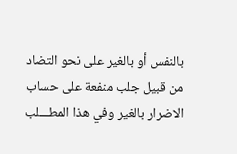بالنفس أو بالغير على نحو التضاد من قبيل جلب منفعة على حساب الاضرار بالغير وفي هذا المطـــلب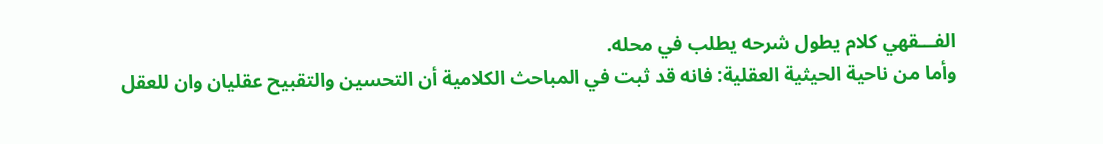الفـــقهي كلام يطول شرحه يطلب في محله.
وأما من ناحية الحيثية العقلية: فانه قد ثبت في المباحث الكلامية أن التحسين والتقبيح عقليان وان للعقل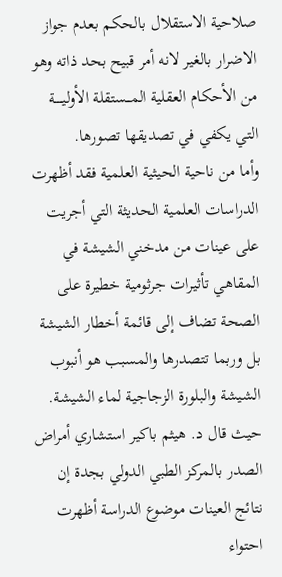صلاحية الاستقلال بالحكم بعدم جواز الاضرار بالغير لانه أمر قبيح بحد ذاته وهو من الأحكام العقلية المـــستقلة الأوليـــــة التي يكفي في تصديقها تصورها.
وأما من ناحية الحيثية العلمية فقد أظهرت الدراسات العلمية الحديثة التي أجريت على عينات من مدخني الشيشة في المقاهي تأثيرات جرثومية خطيرة على الصحة تضاف إلى قائمة أخطار الشيشة بل وربما تتصدرها والمسبب هو أنبوب الشيشة والبلورة الزجاجية لماء الشيشة.
حيث قال د. هيثم باكير استشاري أمراض الصدر بالمركز الطبي الدولي بجدة إن نتائج العينات موضوع الدراسة أظهرت احتواء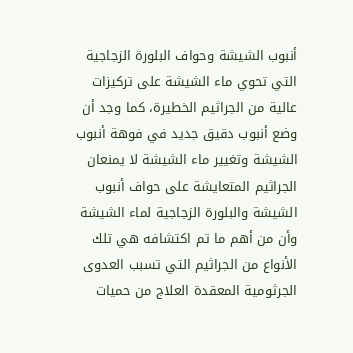أنبوب الشيشة وحواف البلورة الزجاجية التي تحوي ماء الشيشة على تركيزات عالية من الجراثيم الخطيرة، كما وجد أن وضع أنبوب دقيق جديد في فوهة أنبوب الشيشة وتغيير ماء الشيشة لا يمنعان الجراثيم المتعايشة على حواف أنبوب الشيشة والبلورة الزجاجية لماء الشيشة وأن من أهم ما تم اكتشافه هي تلك الأنواع من الجراثيم التي تسبب العدوى الجرثومية المعقدة العلاج من حميات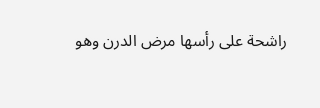راشحة على رأسها مرض الدرن وهو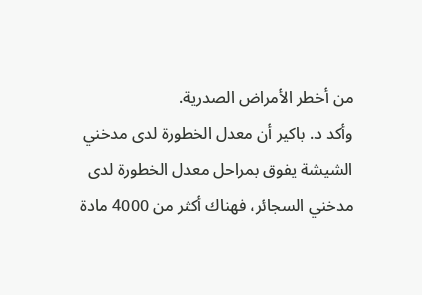من أخطر الأمراض الصدرية.
وأكد د. باكير أن معدل الخطورة لدى مدخني الشيشة يفوق بمراحل معدل الخطورة لدى مدخني السجائر، فهناك أكثر من 4000 مادة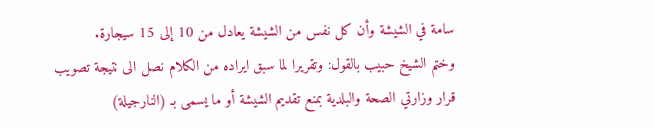سامة في الشيشة وأن كل نفس من الشيشة يعادل من 10 إلى 15 سيجارة.
وختم الشيخ حبيب بالقول: وتقريرا لما سبق ايراده من الكلام نصل الى نتيجة تصويب قرار وزارتي الصحة والبلدية بمنع تقديم الشيشة أو ما يسمى بـ (النارجيلة)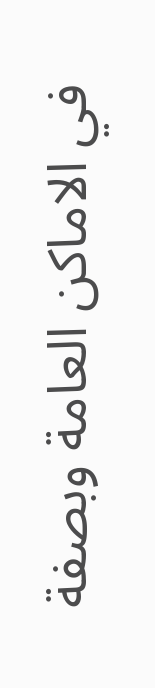في الاماكن العامة وبصفة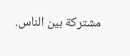مشتركة بين الناس.